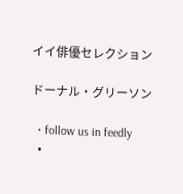イイ俳優セレクション

ドーナル・グリーソン

  • follow us in feedly
  •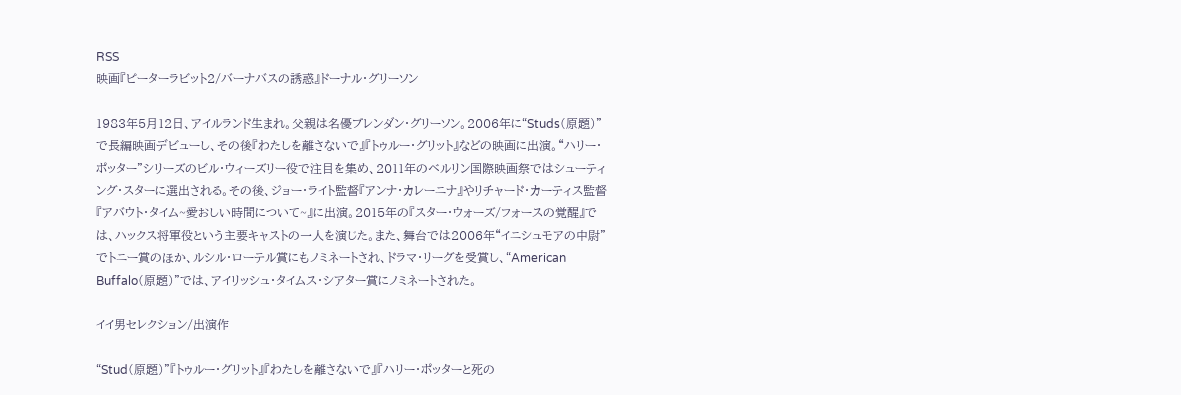RSS
映画『ピーターラビット2/バーナバスの誘惑』ドーナル・グリーソン

1983年5月12日、アイルランド生まれ。父親は名優ブレンダン・グリーソン。2006年に“Studs(原題)”で長編映画デビューし、その後『わたしを離さないで』『トゥルー・グリット』などの映画に出演。“ハリー・ポッター”シリーズのビル・ウィーズリー役で注目を集め、2011年のベルリン国際映画祭ではシューティング・スターに選出される。その後、ジョー・ライト監督『アンナ・カレーニナ』やリチャード・カーティス監督『アバウト・タイム~愛おしい時間について~』に出演。2015年の『スター・ウォーズ/フォースの覚醒』では、ハックス将軍役という主要キャストの一人を演じた。また、舞台では2006年“イニシュモアの中尉”でトニー賞のほか、ルシル・ローテル賞にもノミネートされ、ドラマ・リーグを受賞し、“American Buffalo(原題)”では、アイリッシュ・タイムス・シアター賞にノミネートされた。

イイ男セレクション/出演作

“Stud(原題)”『トゥルー・グリット』『わたしを離さないで』『ハリー・ポッターと死の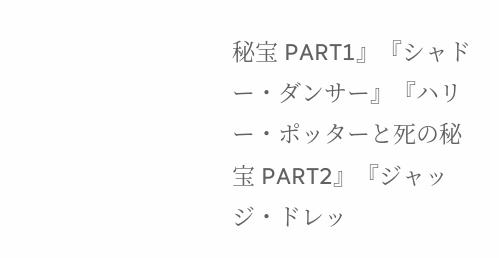秘宝 PART1』『シャドー・ダンサー』『ハリー・ポッターと死の秘宝 PART2』『ジャッジ・ドレッ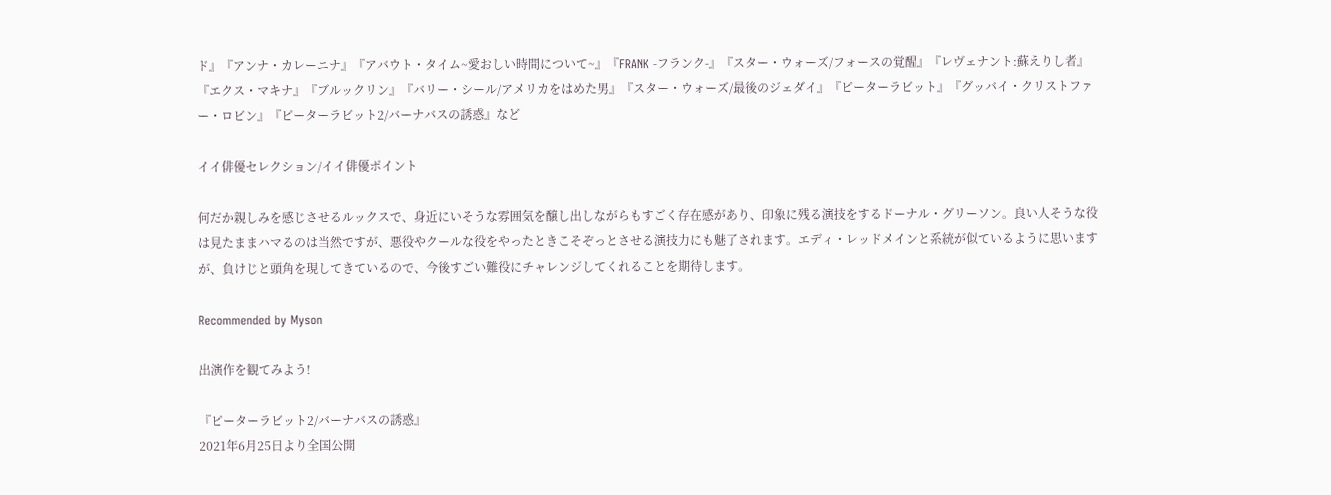ド』『アンナ・カレーニナ』『アバウト・タイム~愛おしい時間について~』『FRANK -フランク-』『スター・ウォーズ/フォースの覚醒』『レヴェナント:蘇えりし者』『エクス・マキナ』『ブルックリン』『バリー・シール/アメリカをはめた男』『スター・ウォーズ/最後のジェダイ』『ピーターラビット』『グッバイ・クリストファー・ロビン』『ピーターラビット2/バーナバスの誘惑』など

イイ俳優セレクション/イイ俳優ポイント

何だか親しみを感じさせるルックスで、身近にいそうな雰囲気を醸し出しながらもすごく存在感があり、印象に残る演技をするドーナル・グリーソン。良い人そうな役は見たままハマるのは当然ですが、悪役やクールな役をやったときこそぞっとさせる演技力にも魅了されます。エディ・レッドメインと系統が似ているように思いますが、負けじと頭角を現してきているので、今後すごい難役にチャレンジしてくれることを期待します。

Recommended by Myson

出演作を観てみよう!

『ピーターラビット2/バーナバスの誘惑』
2021年6月25日より全国公開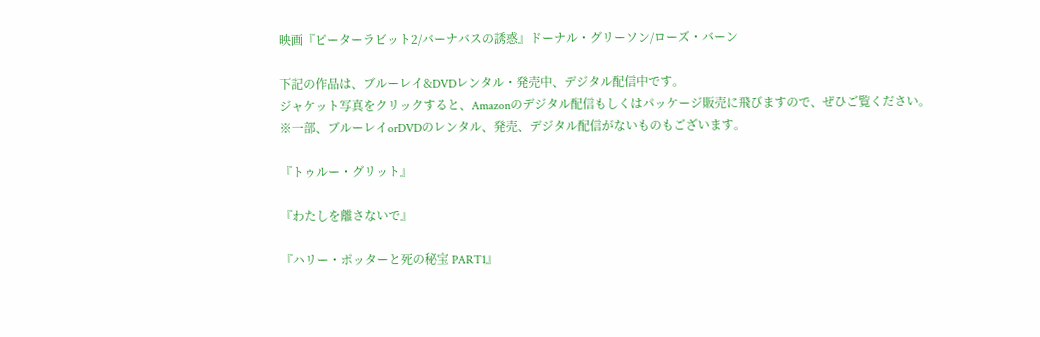映画『ピーターラビット2/バーナバスの誘惑』ドーナル・グリーソン/ローズ・バーン

下記の作品は、ブルーレイ&DVDレンタル・発売中、デジタル配信中です。
ジャケット写真をクリックすると、Amazonのデジタル配信もしくはパッケージ販売に飛びますので、ぜひご覧ください。
※一部、ブルーレイorDVDのレンタル、発売、デジタル配信がないものもございます。

『トゥルー・グリット』

『わたしを離さないで』

『ハリー・ポッターと死の秘宝 PART1』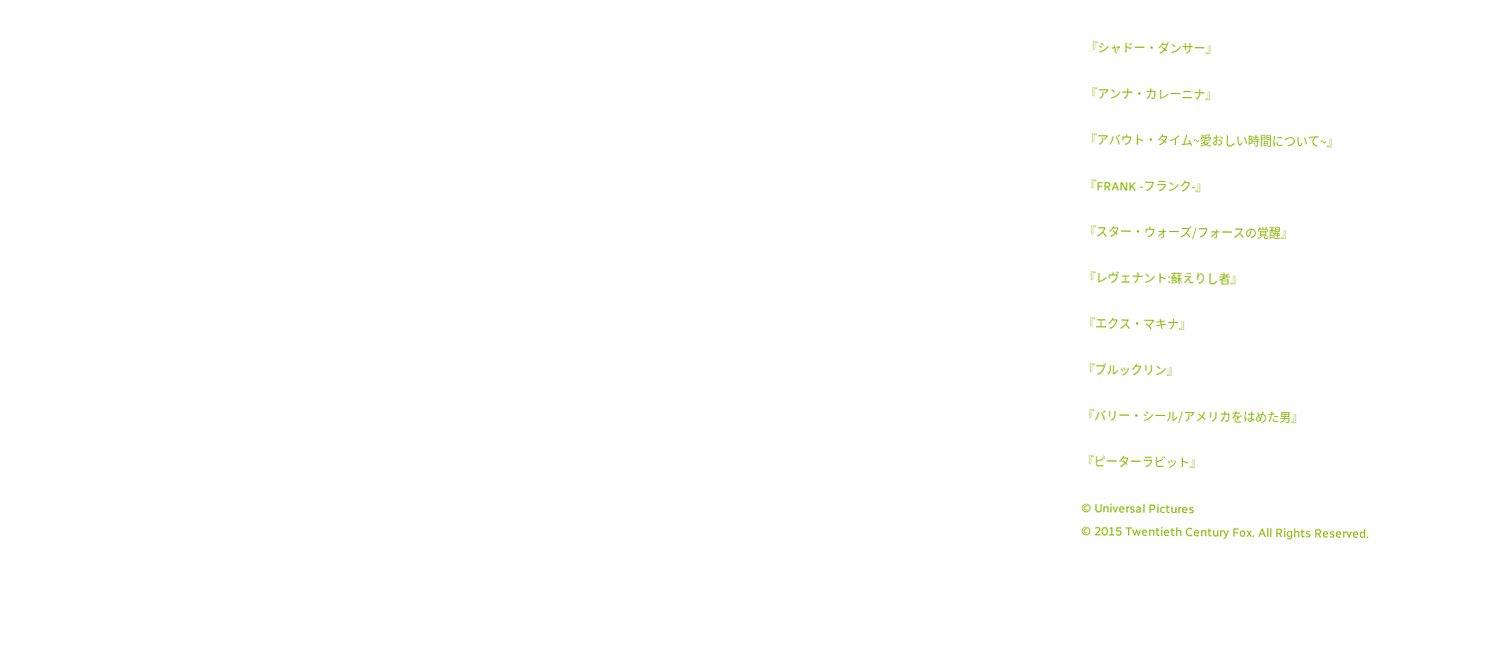『シャドー・ダンサー』

『アンナ・カレーニナ』

『アバウト・タイム~愛おしい時間について~』

『FRANK -フランク-』

『スター・ウォーズ/フォースの覚醒』

『レヴェナント:蘇えりし者』

『エクス・マキナ』

『ブルックリン』

『バリー・シール/アメリカをはめた男』

『ピーターラビット』

© Universal Pictures
© 2015 Twentieth Century Fox. All Rights Reserved.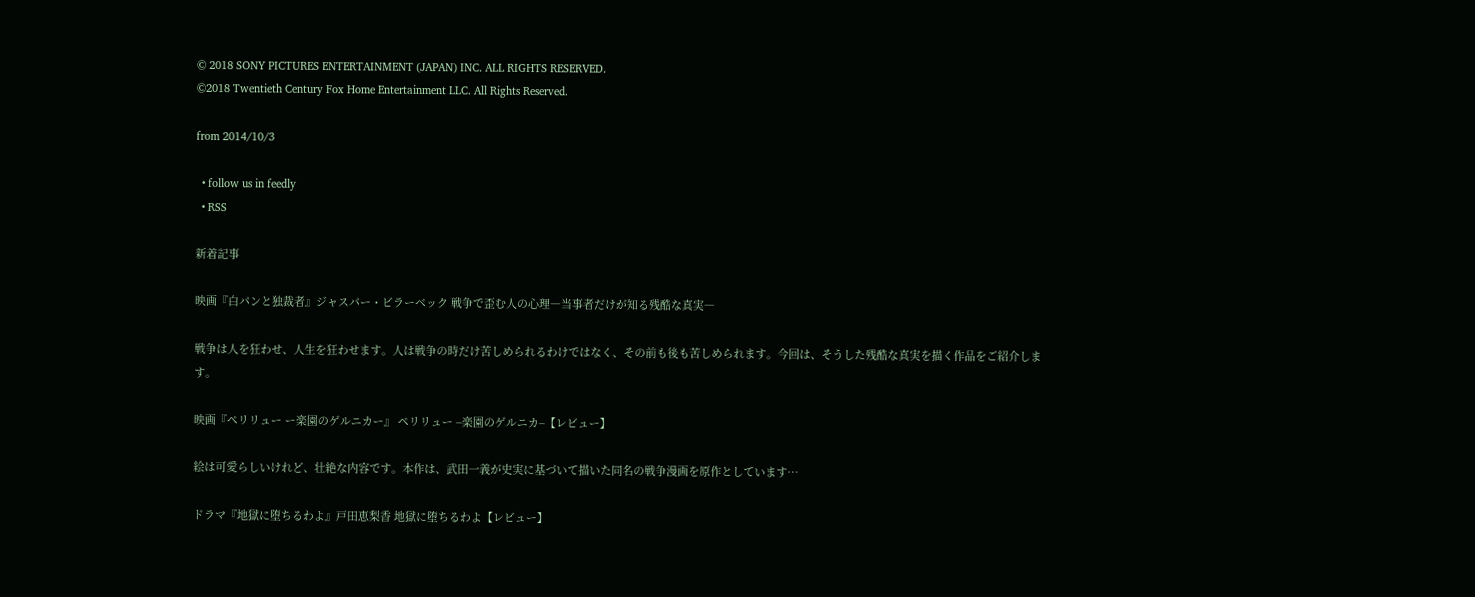© 2018 SONY PICTURES ENTERTAINMENT (JAPAN) INC. ALL RIGHTS RESERVED.
©2018 Twentieth Century Fox Home Entertainment LLC. All Rights Reserved.

from 2014/10/3

  • follow us in feedly
  • RSS

新着記事

映画『白パンと独裁者』ジャスパー・ビラーベック 戦争で歪む人の心理―当事者だけが知る残酷な真実―

戦争は人を狂わせ、人生を狂わせます。人は戦争の時だけ苦しめられるわけではなく、その前も後も苦しめられます。今回は、そうした残酷な真実を描く作品をご紹介します。

映画『ペリリュー ー楽園のゲルニカー』 ペリリュー −楽園のゲルニカ−【レビュー】

絵は可愛らしいけれど、壮絶な内容です。本作は、武田一義が史実に基づいて描いた同名の戦争漫画を原作としています…

ドラマ『地獄に堕ちるわよ』戸田恵梨香 地獄に堕ちるわよ【レビュー】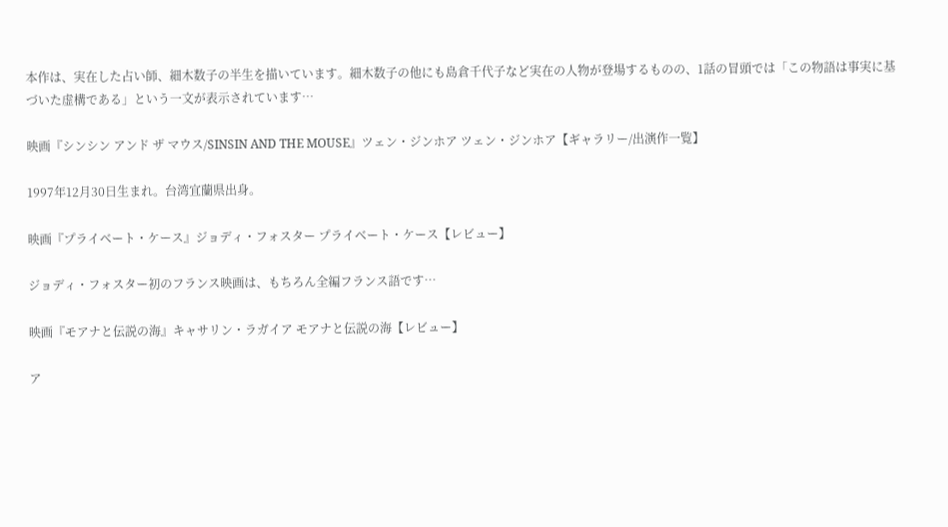本作は、実在した占い師、細木数子の半生を描いています。細木数子の他にも島倉千代子など実在の人物が登場するものの、1話の冒頭では「この物語は事実に基づいた虚構である」という一文が表示されています…

映画『シンシン アンド ザ マウス/SINSIN AND THE MOUSE』ツェン・ジンホア ツェン・ジンホア【ギャラリー/出演作一覧】

1997年12月30日生まれ。台湾宜蘭県出身。

映画『プライベート・ケース』ジョディ・フォスター プライベート・ケース【レビュー】

ジョディ・フォスター初のフランス映画は、もちろん全編フランス語です…

映画『モアナと伝説の海』キャサリン・ラガイア モアナと伝説の海【レビュー】

ア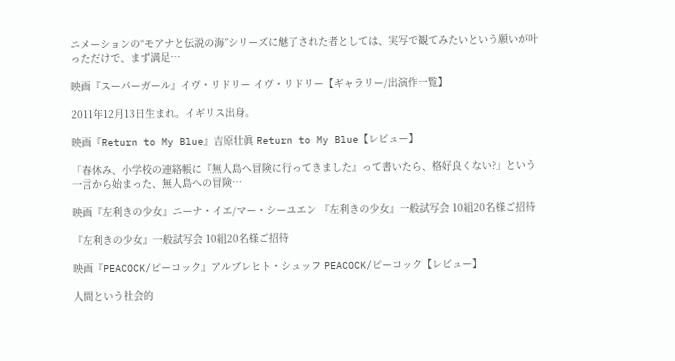ニメーションの“モアナと伝説の海”シリーズに魅了された者としては、実写で観てみたいという願いが叶っただけで、まず満足…

映画『スーパーガール』イヴ・リドリー イヴ・リドリー【ギャラリー/出演作一覧】

2011年12月13日生まれ。イギリス出身。

映画『Return to My Blue』吉原壮眞 Return to My Blue【レビュー】

「春休み、小学校の連絡帳に『無人島へ冒険に行ってきました』って書いたら、格好良くない?」という一言から始まった、無人島への冒険…

映画『左利きの少女』ニーナ・イエ/マー・シーユエン 『左利きの少女』一般試写会 10組20名様ご招待

『左利きの少女』一般試写会 10組20名様ご招待

映画『PEACOCK/ピーコック』アルブレヒト・シュッフ PEACOCK/ピーコック【レビュー】

人間という社会的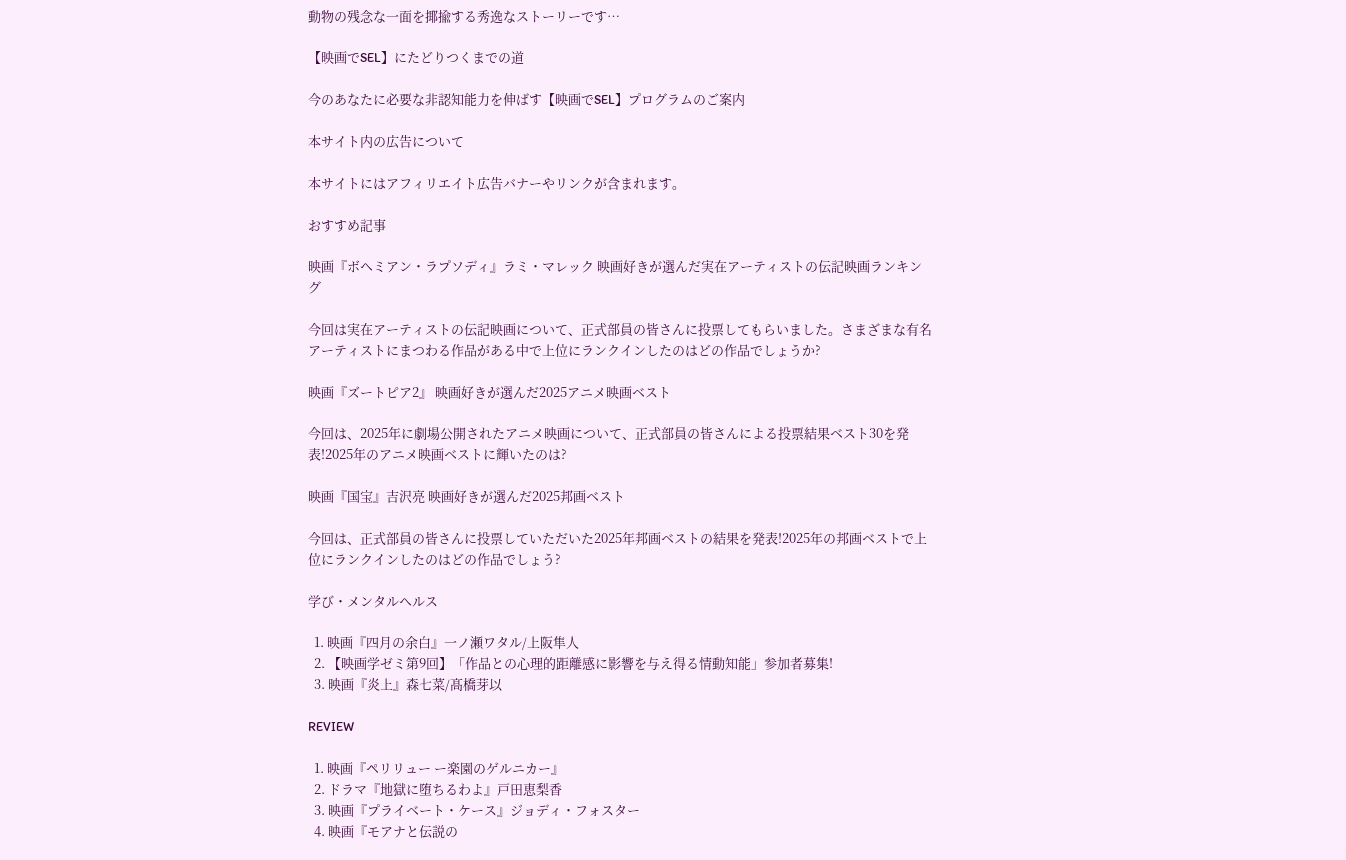動物の残念な一面を揶揄する秀逸なストーリーです…

【映画でSEL】にたどりつくまでの道

今のあなたに必要な非認知能力を伸ばす【映画でSEL】プログラムのご案内

本サイト内の広告について

本サイトにはアフィリエイト広告バナーやリンクが含まれます。

おすすめ記事

映画『ボヘミアン・ラプソディ』ラミ・マレック 映画好きが選んだ実在アーティストの伝記映画ランキング

今回は実在アーティストの伝記映画について、正式部員の皆さんに投票してもらいました。さまざまな有名アーティストにまつわる作品がある中で上位にランクインしたのはどの作品でしょうか?

映画『ズートピア2』 映画好きが選んだ2025アニメ映画ベスト

今回は、2025年に劇場公開されたアニメ映画について、正式部員の皆さんによる投票結果ベスト30を発表!2025年のアニメ映画ベストに輝いたのは?

映画『国宝』吉沢亮 映画好きが選んだ2025邦画ベスト

今回は、正式部員の皆さんに投票していただいた2025年邦画ベストの結果を発表!2025年の邦画ベストで上位にランクインしたのはどの作品でしょう?

学び・メンタルヘルス

  1. 映画『四月の余白』一ノ瀬ワタル/上阪隼人
  2. 【映画学ゼミ第9回】「作品との心理的距離感に影響を与え得る情動知能」参加者募集!
  3. 映画『炎上』森七菜/髙橋芽以

REVIEW

  1. 映画『ペリリュー ー楽園のゲルニカー』
  2. ドラマ『地獄に堕ちるわよ』戸田恵梨香
  3. 映画『プライベート・ケース』ジョディ・フォスター
  4. 映画『モアナと伝説の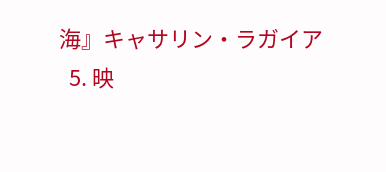海』キャサリン・ラガイア
  5. 映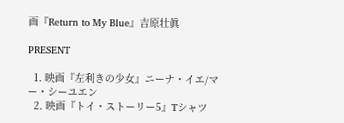画『Return to My Blue』吉原壮眞

PRESENT

  1. 映画『左利きの少女』ニーナ・イエ/マー・シーユエン
  2. 映画『トイ・ストーリー5』Tシャツ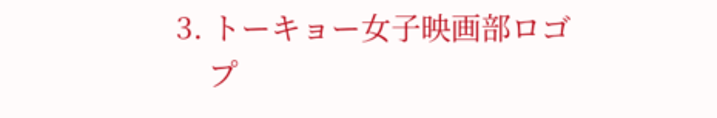3. トーキョー女子映画部ロゴ
    プ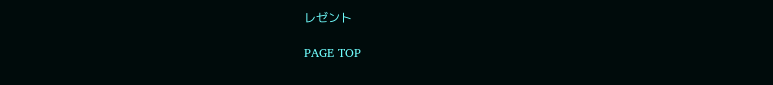レゼント

PAGE TOP